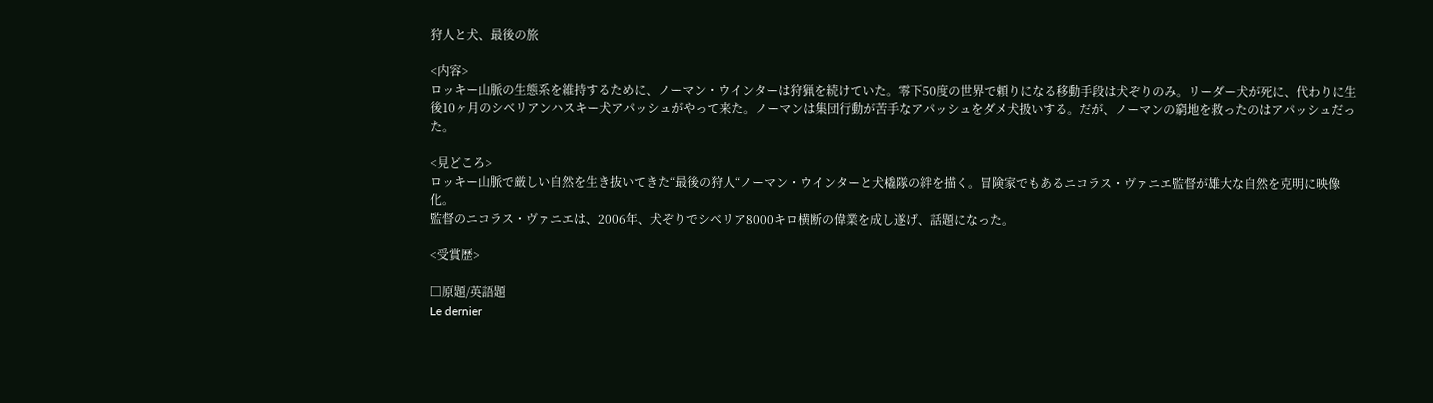狩人と犬、最後の旅

<内容>
ロッキー山脈の生態系を維持するために、ノーマン・ウインターは狩猟を続けていた。零下50度の世界で頼りになる移動手段は犬ぞりのみ。リーダー犬が死に、代わりに生後10ヶ月のシベリアンハスキー犬アパッシュがやって来た。ノーマンは集団行動が苦手なアパッシュをダメ犬扱いする。だが、ノーマンの窮地を救ったのはアパッシュだった。

<見どころ>
ロッキー山脈で厳しい自然を生き抜いてきた“最後の狩人“ノーマン・ウインターと犬橇隊の絆を描く。冒険家でもあるニコラス・ヴァニエ監督が雄大な自然を克明に映像化。
監督のニコラス・ヴァニエは、2006年、犬ぞりでシベリア8000キロ横断の偉業を成し遂げ、話題になった。

<受賞歴>

□原題/英語題
Le dernier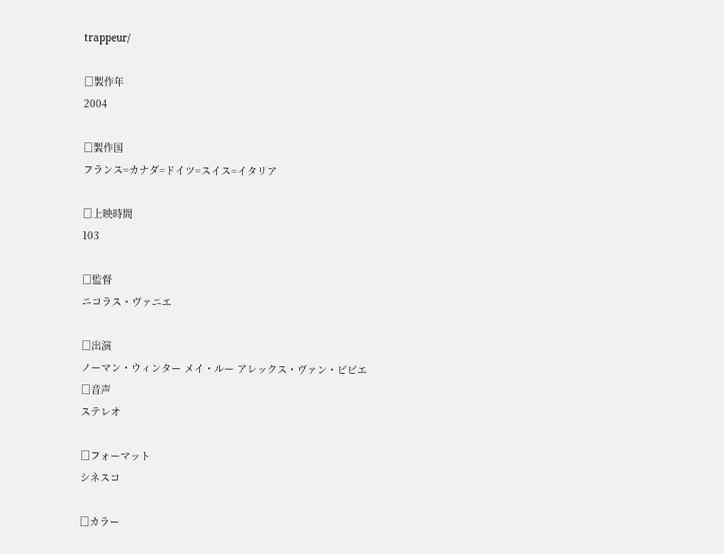trappeur/

□製作年
2004

□製作国
フランス=カナダ=ドイツ=スイス=イタリア

□上映時間
103

□監督
ニコラス・ヴァニエ

□出演
ノーマン・ウィンター メイ・ルー アレックス・ヴァン・ビビエ
□音声
ステレオ

□フォーマット
シネスコ

□カラー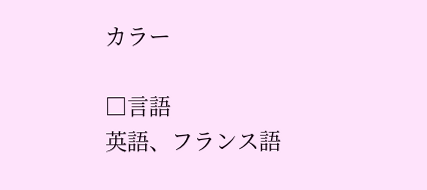カラー

□言語
英語、フランス語